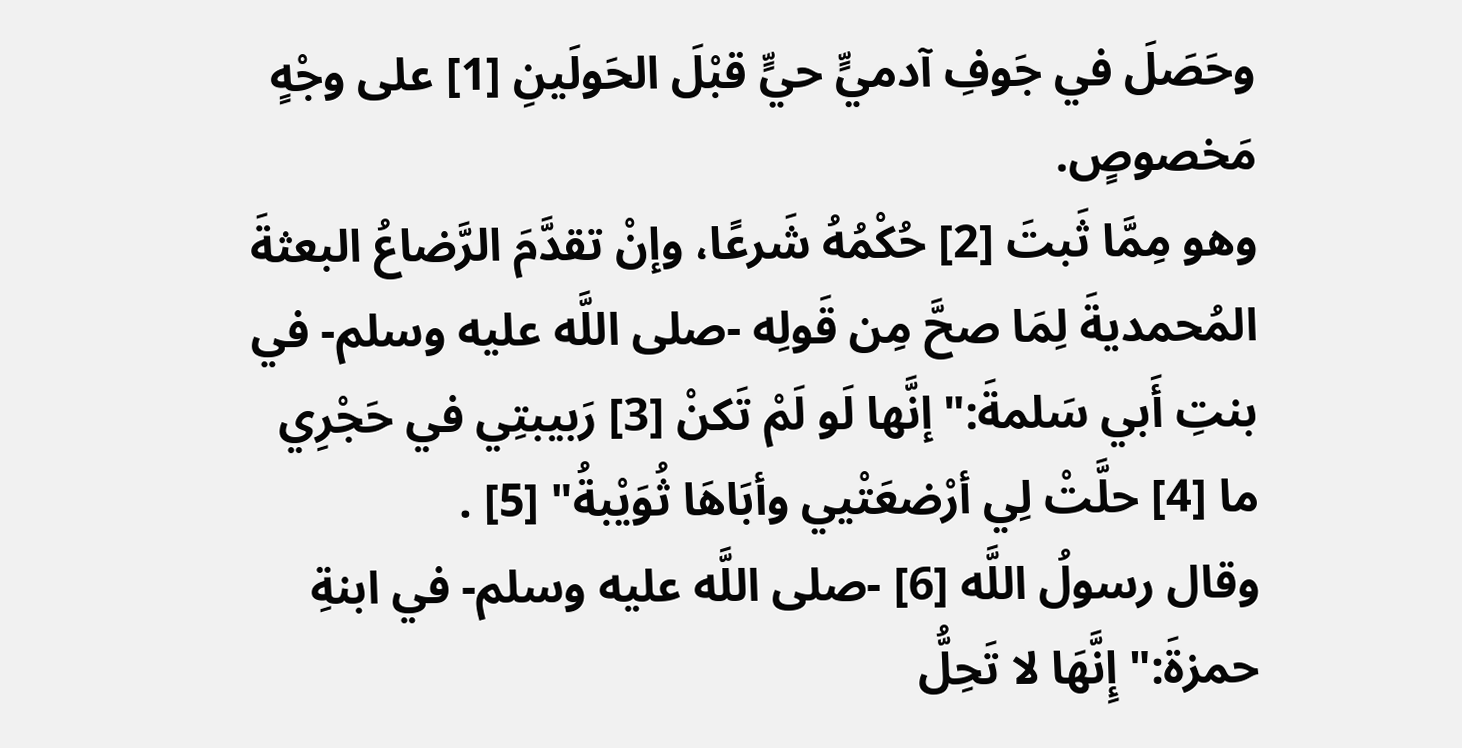وحَصَلَ في جَوفِ آدميٍّ حيٍّ قبْلَ الحَولَينِ [1] على وجْهٍ مَخصوصٍ.
وهو مِمَّا ثَبتَ [2] حُكْمُهُ شَرعًا، وإنْ تقدَّمَ الرَّضاعُ البعثةَ المُحمديةَ لِمَا صحَّ مِن قَولِه -صلى اللَّه عليه وسلم- في بنتِ أَبي سَلمةَ:"إنَّها لَو لَمْ تَكنْ [3] رَبيبتِي في حَجْرِي ما [4] حلَّتْ لِي أرْضعَتْيي وأبَاهَا ثُوَيْبةُ" [5] .
وقال رسولُ اللَّه [6] -صلى اللَّه عليه وسلم- في ابنةِ حمزةَ:"إِنَّهَا لا تَحِلُّ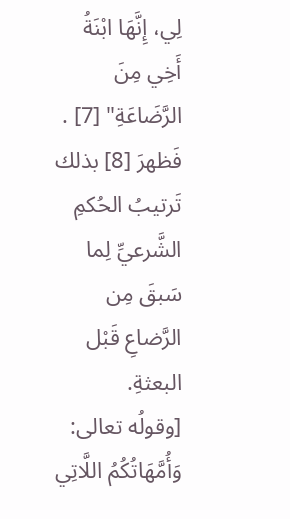لِي، إِنَّهَا ابْنَةُ أَخِي مِنَ الرَّضَاعَةِ" [7] .
فَظهرَ [8] بذلك تَرتيبُ الحُكمِ الشَّرعيِّ لِما سَبقَ مِن الرَّضاعِ قَبْل البعثةِ.
[وقولُه تعالى: وَأُمَّهَاتُكُمُ اللَّاتِي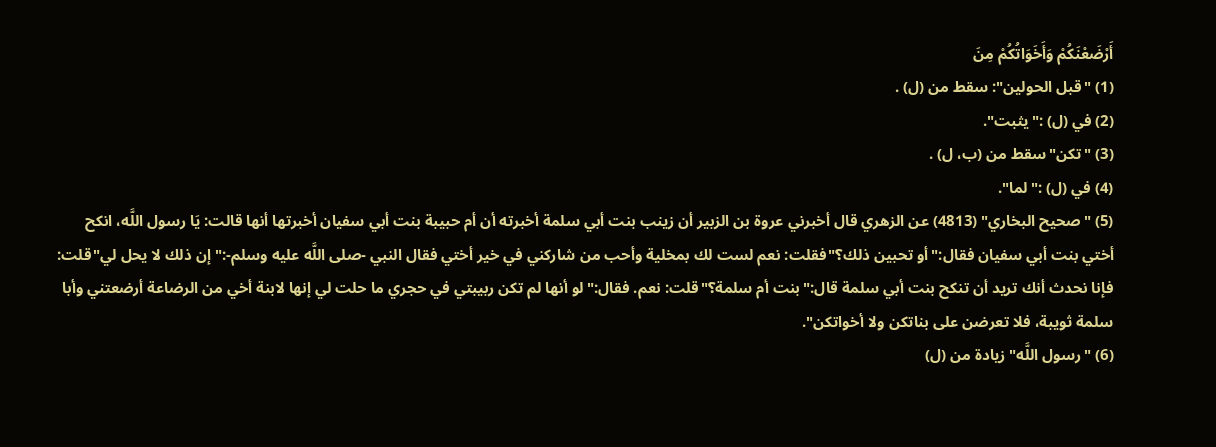أَرْضَعْنَكُمْ وَأَخَوَاتُكُمْ مِنَ
(1) "قبل الحولين": سقط من (ل) .
(2) في (ل) :"يثبت".
(3) "تكن"سقط من (ب، ل) .
(4) في (ل) :"لما".
(5) "صحيح البخاري" (4813) عن الزهري قال أخبرني عروة بن الزبير أن زينب بنت أبي سلمة أخبرته أن أم حبيبة بنت أبي سفيان أخبرتها أنها قالت: يَا رسول اللَّه، انكح أختي بنت أبي سفيان فقال:"أو تحبين ذلك؟"فقلت: نعم لست لك بمخلية وأحب من شاركني في خير أختي فقال النبي -صلى اللَّه عليه وسلم-:"إن ذلك لا يحل لي"قلت: فإنا نحدث أنك تريد أن تنكح بنت أبي سلمة قال:"بنت أم سلمة؟"قلت: نعم. فقال:"لو أنها لم تكن ربيبتي في حجري ما حلت لي إنها لابنة أخي من الرضاعة أرضعتني وأبا سلمة ثويبة، فلا تعرضن على بناتكن ولا أخواتكن".
(6) "رسول اللَّه"زيادة من (ل)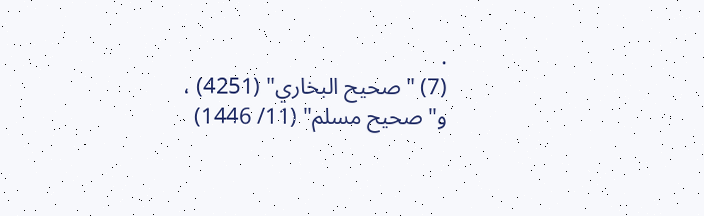.
(7) "صحيح البخاري" (4251) ، و"صحيح مسلم" (11/ 1446)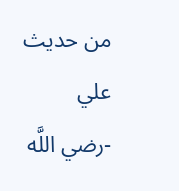من حديث علي -رضي اللَّه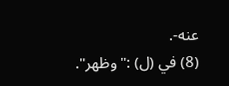عنه-.
(8) في (ل) :"وظهر".